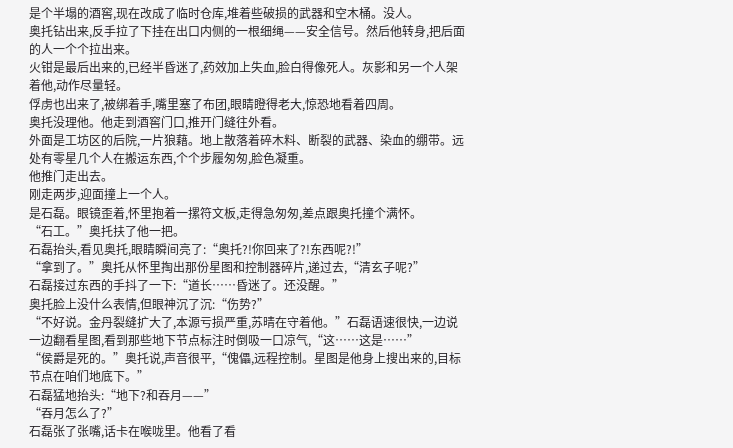是个半塌的酒窖,现在改成了临时仓库,堆着些破损的武器和空木桶。没人。
奥托钻出来,反手拉了下挂在出口内侧的一根细绳——安全信号。然后他转身,把后面的人一个个拉出来。
火钳是最后出来的,已经半昏迷了,药效加上失血,脸白得像死人。灰影和另一个人架着他,动作尽量轻。
俘虏也出来了,被绑着手,嘴里塞了布团,眼睛瞪得老大,惊恐地看着四周。
奥托没理他。他走到酒窖门口,推开门缝往外看。
外面是工坊区的后院,一片狼藉。地上散落着碎木料、断裂的武器、染血的绷带。远处有零星几个人在搬运东西,个个步履匆匆,脸色凝重。
他推门走出去。
刚走两步,迎面撞上一个人。
是石磊。眼镜歪着,怀里抱着一摞符文板,走得急匆匆,差点跟奥托撞个满怀。
“石工。”奥托扶了他一把。
石磊抬头,看见奥托,眼睛瞬间亮了:“奥托?!你回来了?!东西呢?!”
“拿到了。”奥托从怀里掏出那份星图和控制器碎片,递过去,“清玄子呢?”
石磊接过东西的手抖了一下:“道长……昏迷了。还没醒。”
奥托脸上没什么表情,但眼神沉了沉:“伤势?”
“不好说。金丹裂缝扩大了,本源亏损严重,苏晴在守着他。”石磊语速很快,一边说一边翻看星图,看到那些地下节点标注时倒吸一口凉气,“这……这是……”
“侯爵是死的。”奥托说,声音很平,“傀儡,远程控制。星图是他身上搜出来的,目标节点在咱们地底下。”
石磊猛地抬头:“地下?和吞月——”
“吞月怎么了?”
石磊张了张嘴,话卡在喉咙里。他看了看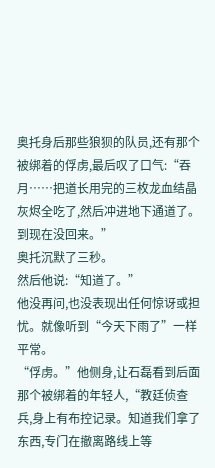奥托身后那些狼狈的队员,还有那个被绑着的俘虏,最后叹了口气:“吞月……把道长用完的三枚龙血结晶灰烬全吃了,然后冲进地下通道了。到现在没回来。”
奥托沉默了三秒。
然后他说:“知道了。”
他没再问,也没表现出任何惊讶或担忧。就像听到“今天下雨了”一样平常。
“俘虏。”他侧身,让石磊看到后面那个被绑着的年轻人,“教廷侦查兵,身上有布控记录。知道我们拿了东西,专门在撤离路线上等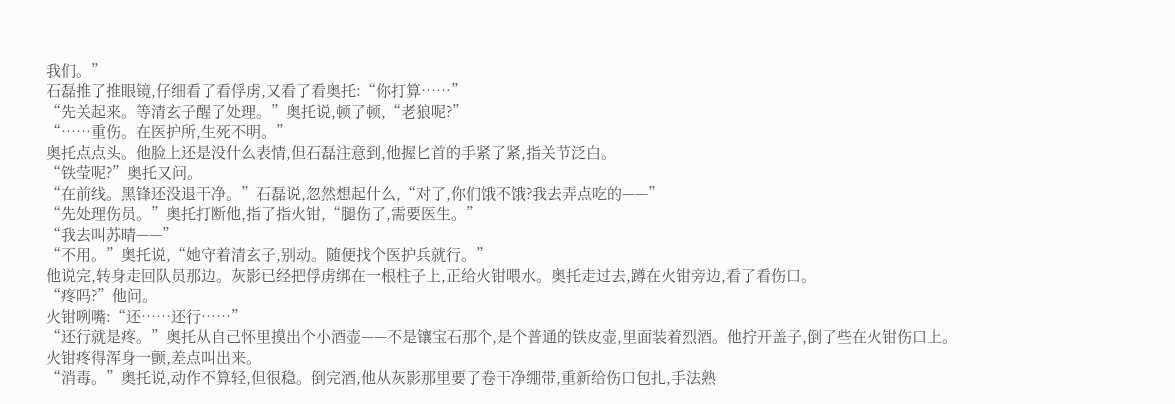我们。”
石磊推了推眼镜,仔细看了看俘虏,又看了看奥托:“你打算……”
“先关起来。等清玄子醒了处理。”奥托说,顿了顿,“老狼呢?”
“……重伤。在医护所,生死不明。”
奥托点点头。他脸上还是没什么表情,但石磊注意到,他握匕首的手紧了紧,指关节泛白。
“铁莹呢?”奥托又问。
“在前线。黑锋还没退干净。”石磊说,忽然想起什么,“对了,你们饿不饿?我去弄点吃的——”
“先处理伤员。”奥托打断他,指了指火钳,“腿伤了,需要医生。”
“我去叫苏晴——”
“不用。”奥托说,“她守着清玄子,别动。随便找个医护兵就行。”
他说完,转身走回队员那边。灰影已经把俘虏绑在一根柱子上,正给火钳喂水。奥托走过去,蹲在火钳旁边,看了看伤口。
“疼吗?”他问。
火钳咧嘴:“还……还行……”
“还行就是疼。”奥托从自己怀里摸出个小酒壶——不是镶宝石那个,是个普通的铁皮壶,里面装着烈酒。他拧开盖子,倒了些在火钳伤口上。
火钳疼得浑身一颤,差点叫出来。
“消毒。”奥托说,动作不算轻,但很稳。倒完酒,他从灰影那里要了卷干净绷带,重新给伤口包扎,手法熟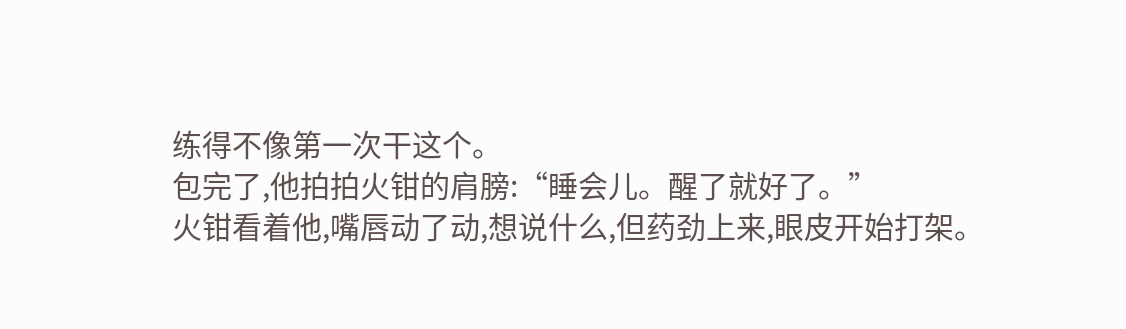练得不像第一次干这个。
包完了,他拍拍火钳的肩膀:“睡会儿。醒了就好了。”
火钳看着他,嘴唇动了动,想说什么,但药劲上来,眼皮开始打架。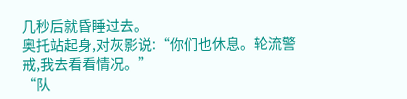几秒后就昏睡过去。
奥托站起身,对灰影说:“你们也休息。轮流警戒,我去看看情况。”
“队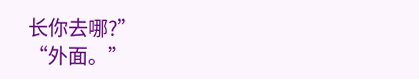长你去哪?”
“外面。”